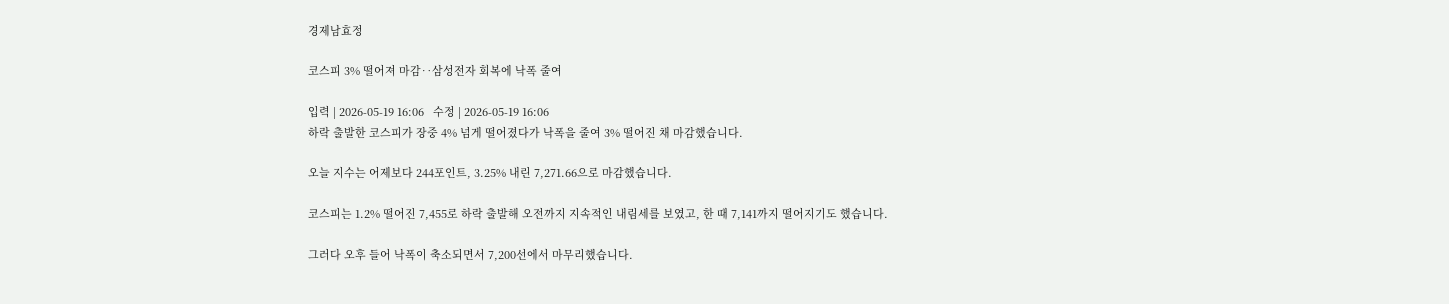경제남효정

코스피 3% 떨어져 마감‥삼성전자 회복에 낙폭 줄여

입력 | 2026-05-19 16:06   수정 | 2026-05-19 16:06
하락 출발한 코스피가 장중 4% 넘게 떨어졌다가 낙폭을 줄여 3% 떨어진 채 마감했습니다.

오늘 지수는 어제보다 244포인트, 3.25% 내린 7,271.66으로 마감했습니다.

코스피는 1.2% 떨어진 7,455로 하락 출발해 오전까지 지속적인 내림세를 보였고, 한 때 7,141까지 떨어지기도 했습니다.

그러다 오후 들어 낙폭이 축소되면서 7,200선에서 마무리했습니다.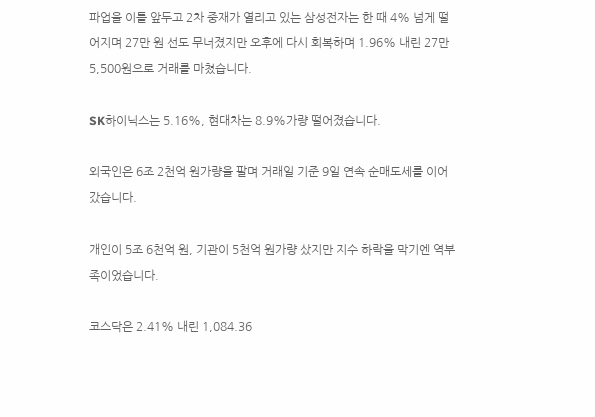파업을 이틀 앞두고 2차 중재가 열리고 있는 삼성전자는 한 때 4% 넘게 떨어지며 27만 원 선도 무너졌지만 오후에 다시 회복하며 1.96% 내린 27만 5,500원으로 거래를 마쳤습니다.

SK하이닉스는 5.16%, 현대차는 8.9%가량 떨어졌습니다.

외국인은 6조 2천억 원가량을 팔며 거래일 기준 9일 연속 순매도세를 이어갔습니다.

개인이 5조 6천억 원, 기관이 5천억 원가량 샀지만 지수 하락을 막기엔 역부족이었습니다.

코스닥은 2.41% 내린 1,084.36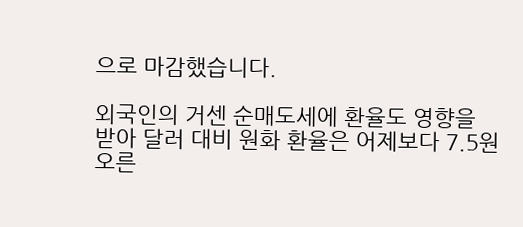으로 마감했습니다.

외국인의 거센 순매도세에 환율도 영향을 받아 달러 대비 원화 환율은 어제보다 7.5원 오른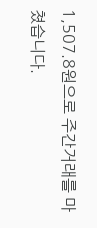1,507.8원으로 주간거래를 마쳤습니다.